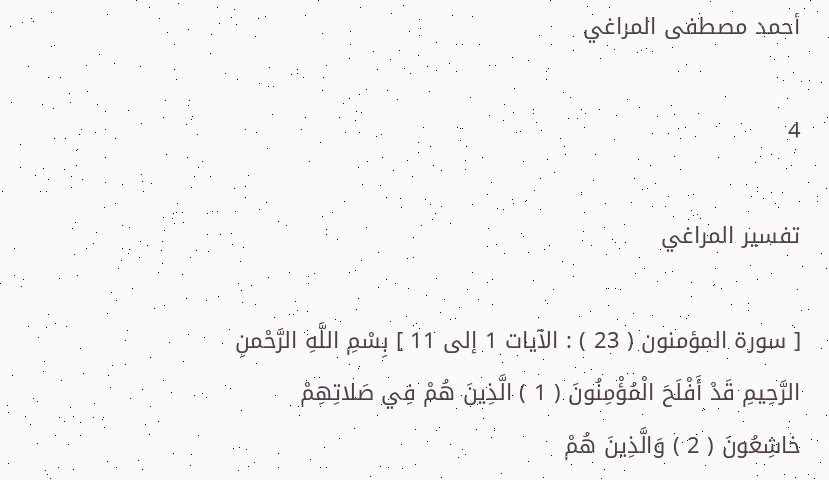أحمد مصطفى المراغي

4

تفسير المراغي

[ سورة المؤمنون ( 23 ) : الآيات 1 إلى 11 ] بِسْمِ اللَّهِ الرَّحْمنِ الرَّحِيمِ قَدْ أَفْلَحَ الْمُؤْمِنُونَ ( 1 ) الَّذِينَ هُمْ فِي صَلاتِهِمْ خاشِعُونَ ( 2 ) وَالَّذِينَ هُمْ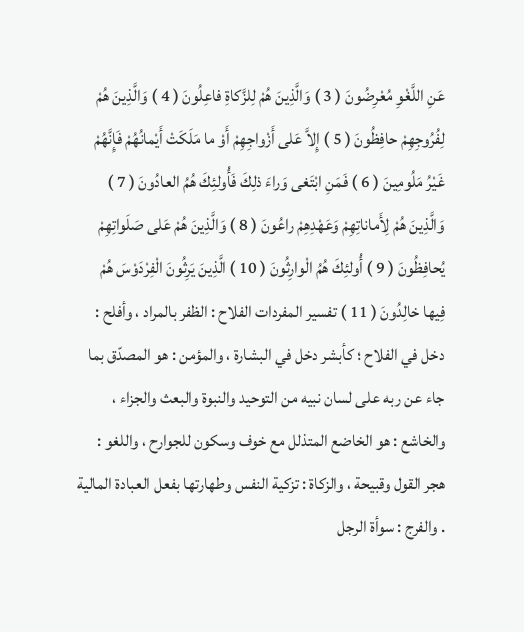عَنِ اللَّغْوِ مُعْرِضُونَ ( 3 ) وَالَّذِينَ هُمْ لِلزَّكاةِ فاعِلُونَ ( 4 ) وَالَّذِينَ هُمْ لِفُرُوجِهِمْ حافِظُونَ ( 5 ) إِلاَّ عَلى أَزْواجِهِمْ أَوْ ما مَلَكَتْ أَيْمانُهُمْ فَإِنَّهُمْ غَيْرُ مَلُومِينَ ( 6 ) فَمَنِ ابْتَغى وَراءَ ذلِكَ فَأُولئِكَ هُمُ العادُونَ ( 7 ) وَالَّذِينَ هُمْ لِأَماناتِهِمْ وَعَهْدِهِمْ راعُونَ ( 8 ) وَالَّذِينَ هُمْ عَلى صَلَواتِهِمْ يُحافِظُونَ ( 9 ) أُولئِكَ هُمُ الْوارِثُونَ ( 10 ) الَّذِينَ يَرِثُونَ الْفِرْدَوْسَ هُمْ فِيها خالِدُونَ ( 11 ) تفسير المفردات الفلاح : الظفر بالمراد ، وأفلح : دخل في الفلاح ؛ كأبشر دخل في البشارة ، والمؤمن : هو المصدّق بما جاء عن ربه على لسان نبيه من التوحيد والنبوة والبعث والجزاء ، والخاشع : هو الخاضع المتذلل مع خوف وسكون للجوارح ، واللغو : هجر القول وقبيحة ، والزكاة : تزكية النفس وطهارتها بفعل العبادة المالية . والفرج : سوأة الرجل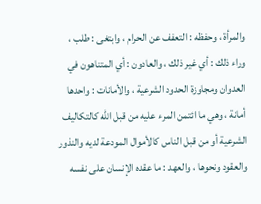والمرأة ، وحفظه : التعفف عن الحرام ، وابتغى : طلب ، وراء ذلك : أي غير ذلك ، والعادون : أي المتناهون في العدوان ومجاوزة الحدود الشرعية ، والأمانات : واحدها أمانة ، وهي ما ائتمن المرء عليه من قبل اللّه كالتكاليف الشرعية أو من قبل الناس كالأموال المودعة لديه والنذور والعقود ونحوها ، والعهد : ما عقده الإنسان على نفسه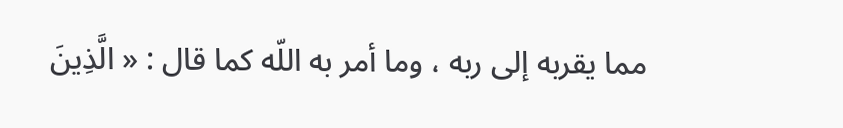مما يقربه إلى ربه ، وما أمر به اللّه كما قال : « الَّذِينَ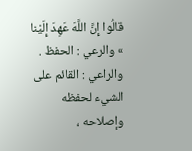قالُوا إِنَّ اللَّهَ عَهِدَ إِلَيْنا » والرعي : الحفظ . والراعي : القائم على الشيء لحفظه وإصلاحه ،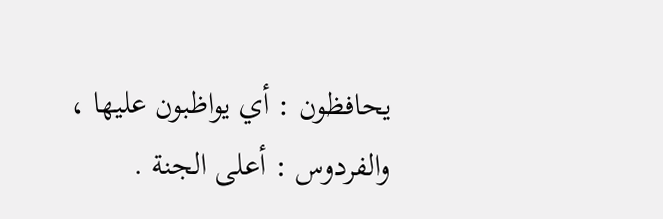يحافظون : أي يواظبون عليها ، والفردوس : أعلى الجنة .